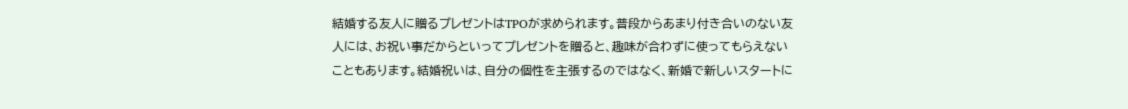結婚する友人に贈るプレゼントはTPOが求められます。普段からあまり付き合いのない友人には、お祝い事だからといってプレゼントを贈ると、趣味が合わずに使ってもらえないこともあります。結婚祝いは、自分の個性を主張するのではなく、新婚で新しいスタートに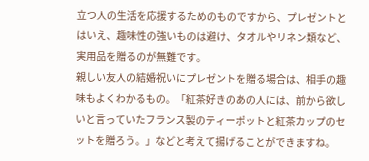立つ人の生活を応援するためのものですから、プレゼントとはいえ、趣味性の強いものは避け、タオルやリネン類など、実用品を贈るのが無難です。
親しい友人の結婚祝いにプレゼントを贈る場合は、相手の趣味もよくわかるもの。「紅茶好きのあの人には、前から欲しいと言っていたフランス製のティーポットと紅茶カップのセットを贈ろう。」などと考えて揚げることができますね。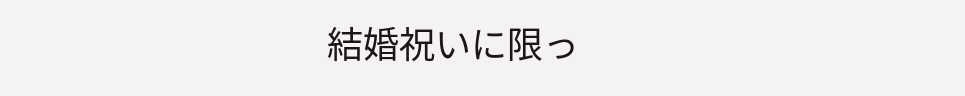結婚祝いに限っ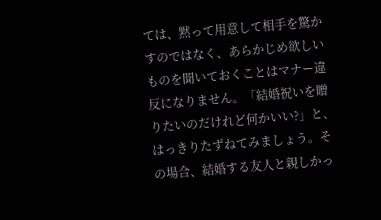ては、黙って用意して相手を驚かすのではなく、あらかじめ欲しいものを聞いておくことはマナー違反になりません。「結婚祝いを贈りたいのだけれど何かいい?」と、はっきりたずねてみましょう。その場合、結婚する友人と親しかっ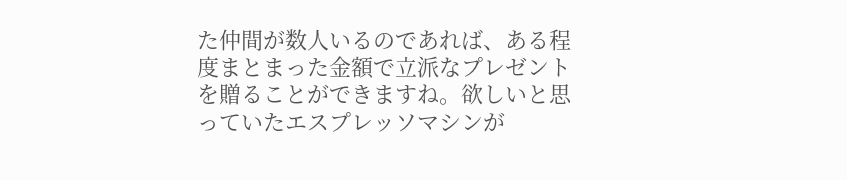た仲間が数人いるのであれば、ある程度まとまった金額で立派なプレゼントを贈ることができますね。欲しいと思っていたエスプレッソマシンが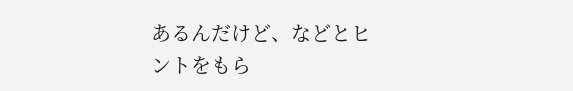あるんだけど、などとヒントをもら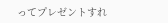ってプレゼントすれ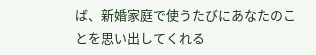ば、新婚家庭で使うたびにあなたのことを思い出してくれる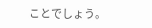ことでしょう。